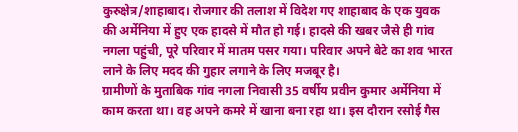कुरुक्षेत्र/शाहाबाद। रोजगार की तलाश में विदेश गए शाहाबाद के एक युवक की अर्मेनिया में हुए एक हादसे में मौत हो गई। हादसे की खबर जैसे ही गांव नगला पहुंची, पूरे परिवार में मातम पसर गया। परिवार अपने बेटे का शव भारत लाने के लिए मदद की गुहार लगाने के लिए मजबूर है।
ग्रामीणों के मुताबिक गांव नगला निवासी 35 वर्षीय प्रवीन कुमार अर्मेनिया में काम करता था। वह अपने कमरे में खाना बना रहा था। इस दौरान रसोई गैस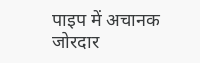पाइप में अचानक जोरदार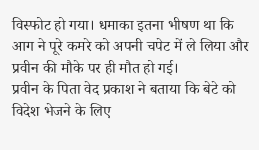विस्फोट हो गया। धमाका इतना भीषण था कि आग ने पूरे कमरे को अपनी चपेट में ले लिया और प्रवीन की मौके पर ही मौत हो गई।
प्रवीन के पिता वेद प्रकाश ने बताया कि बेटे को विदेश भेजने के लिए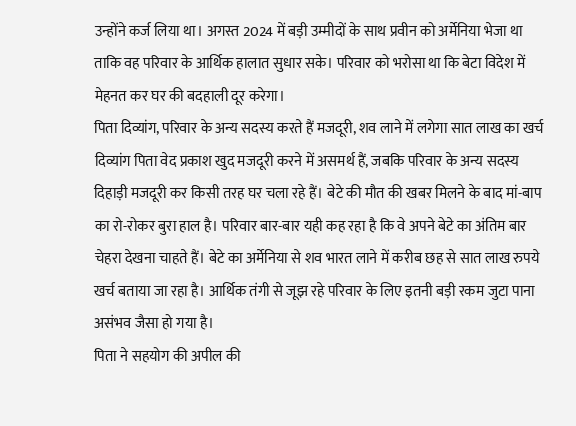उन्होंने कर्ज लिया था। अगस्त 2024 में बड़ी उम्मीदों के साथ प्रवीन को अर्मेनिया भेजा था ताकि वह परिवार के आर्थिक हालात सुधार सके। परिवार को भरोसा था कि बेटा विदेश में मेहनत कर घर की बदहाली दूर करेगा।
पिता दिव्यांग, परिवार के अन्य सदस्य करते हैं मजदूरी, शव लाने में लगेगा सात लाख का खर्च
दिव्यांग पिता वेद प्रकाश खुद मजदूरी करने में असमर्थ हैं, जबकि परिवार के अन्य सदस्य दिहाड़ी मजदूरी कर किसी तरह घर चला रहे हैं। बेटे की मौत की खबर मिलने के बाद मां-बाप का रो-रोकर बुरा हाल है। परिवार बार-बार यही कह रहा है कि वे अपने बेटे का अंतिम बार चेहरा देखना चाहते हैं। बेटे का अर्मेनिया से शव भारत लाने में करीब छह से सात लाख रुपये खर्च बताया जा रहा है। आर्थिक तंगी से जूझ रहे परिवार के लिए इतनी बड़ी रकम जुटा पाना असंभव जैसा हो गया है।
पिता ने सहयोग की अपील की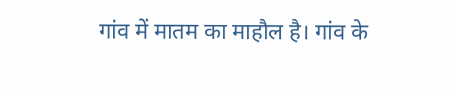गांव में मातम का माहौल है। गांव के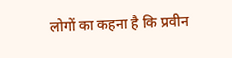लोगों का कहना है कि प्रवीन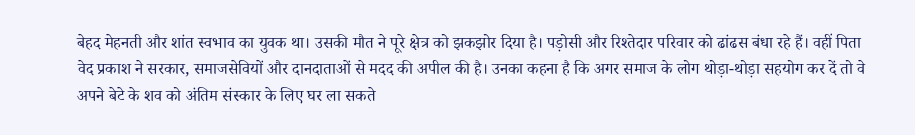बेहद मेहनती और शांत स्वभाव का युवक था। उसकी मौत ने पूरे क्षेत्र को झकझोर दिया है। पड़ोसी और रिश्तेदार परिवार को ढांढस बंधा रहे हैं। वहीं पिता वेद प्रकाश ने सरकार, समाजसेवियों और दानदाताओं से मदद की अपील की है। उनका कहना है कि अगर समाज के लोग थोड़ा-थोड़ा सहयोग कर दें तो वे अपने बेटे के शव को अंतिम संस्कार के लिए घर ला सकते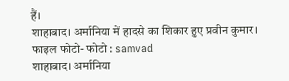हैं।
शाहाबाद। अर्मानिया में हादसे का शिकार हुए प्रवीन कुमार। फाइल फोटो- फोटो : samvad
शाहाबाद। अर्मानिया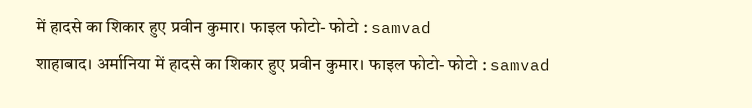में हादसे का शिकार हुए प्रवीन कुमार। फाइल फोटो- फोटो : samvad
शाहाबाद। अर्मानिया में हादसे का शिकार हुए प्रवीन कुमार। फाइल फोटो- फोटो : samvad